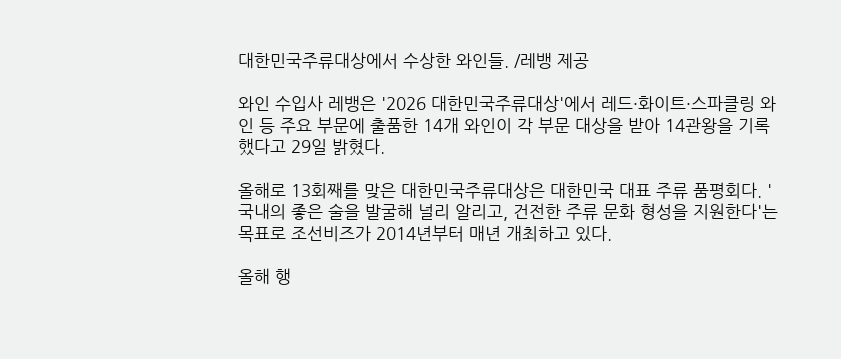대한민국주류대상에서 수상한 와인들. /레뱅 제공

와인 수입사 레뱅은 '2026 대한민국주류대상'에서 레드·화이트·스파클링 와인 등 주요 부문에 출품한 14개 와인이 각 부문 대상을 받아 14관왕을 기록했다고 29일 밝혔다.

올해로 13회째를 맞은 대한민국주류대상은 대한민국 대표 주류 품평회다. '국내의 좋은 술을 발굴해 널리 알리고, 건전한 주류 문화 형성을 지원한다'는 목표로 조선비즈가 2014년부터 매년 개최하고 있다.

올해 행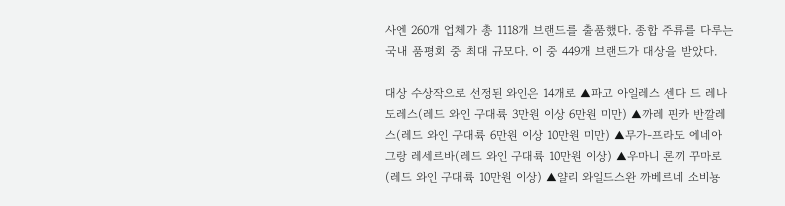사엔 260개 업체가 총 1118개 브랜드를 출품했다. 종합 주류를 다루는 국내 품평회 중 최대 규모다. 이 중 449개 브랜드가 대상을 받았다.

대상 수상작으로 선정된 와인은 14개로 ▲파고 아일레스 센다 드 레나도레스(레드 와인 구대륙 3만원 이상 6만원 미만) ▲까레 핀카 반깔레스(레드 와인 구대륙 6만원 이상 10만원 미만) ▲무가-프라도 에네아 그랑 레세르바(레드 와인 구대륙 10만원 이상) ▲우마니 론끼 꾸마로(레드 와인 구대륙 10만원 이상) ▲얄리 와일드스완 까베르네 소비뇽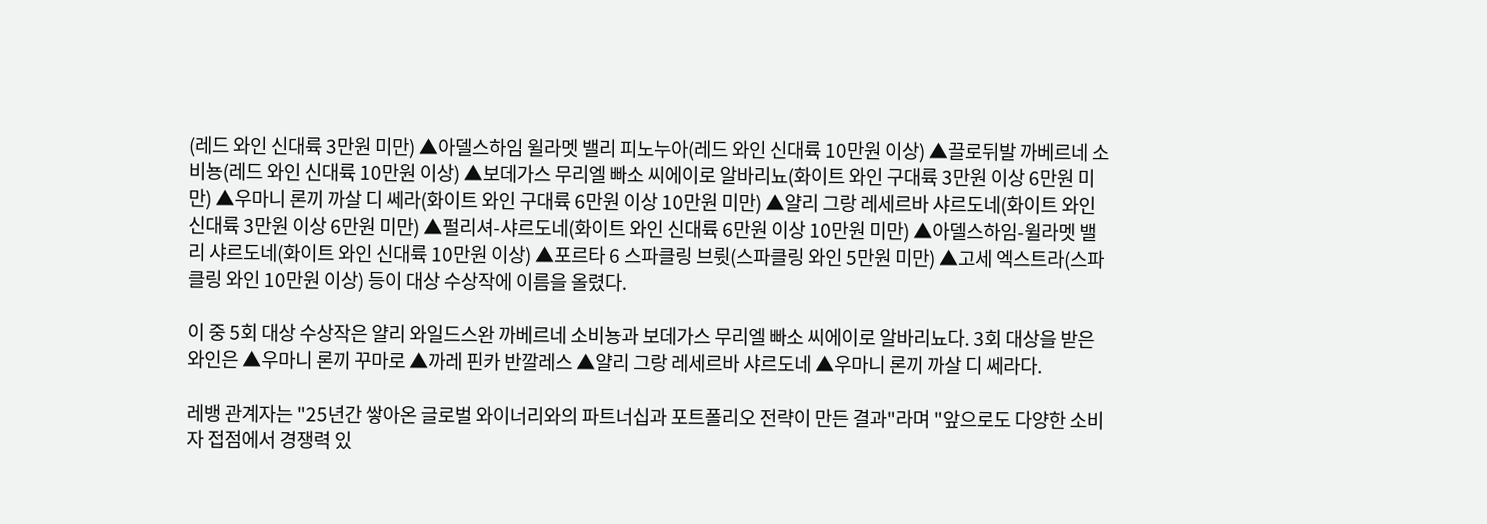(레드 와인 신대륙 3만원 미만) ▲아델스하임 윌라멧 밸리 피노누아(레드 와인 신대륙 10만원 이상) ▲끌로뒤발 까베르네 소비뇽(레드 와인 신대륙 10만원 이상) ▲보데가스 무리엘 빠소 씨에이로 알바리뇨(화이트 와인 구대륙 3만원 이상 6만원 미만) ▲우마니 론끼 까살 디 쎄라(화이트 와인 구대륙 6만원 이상 10만원 미만) ▲얄리 그랑 레세르바 샤르도네(화이트 와인 신대륙 3만원 이상 6만원 미만) ▲펄리셔-샤르도네(화이트 와인 신대륙 6만원 이상 10만원 미만) ▲아델스하임-윌라멧 밸리 샤르도네(화이트 와인 신대륙 10만원 이상) ▲포르타 6 스파클링 브륏(스파클링 와인 5만원 미만) ▲고세 엑스트라(스파클링 와인 10만원 이상) 등이 대상 수상작에 이름을 올렸다.

이 중 5회 대상 수상작은 얄리 와일드스완 까베르네 소비뇽과 보데가스 무리엘 빠소 씨에이로 알바리뇨다. 3회 대상을 받은 와인은 ▲우마니 론끼 꾸마로 ▲까레 핀카 반깔레스 ▲얄리 그랑 레세르바 샤르도네 ▲우마니 론끼 까살 디 쎄라다.

레뱅 관계자는 "25년간 쌓아온 글로벌 와이너리와의 파트너십과 포트폴리오 전략이 만든 결과"라며 "앞으로도 다양한 소비자 접점에서 경쟁력 있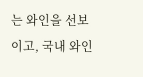는 와인을 선보이고, 국내 와인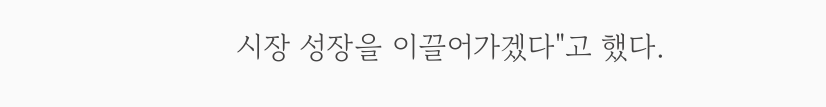시장 성장을 이끌어가겠다"고 했다.